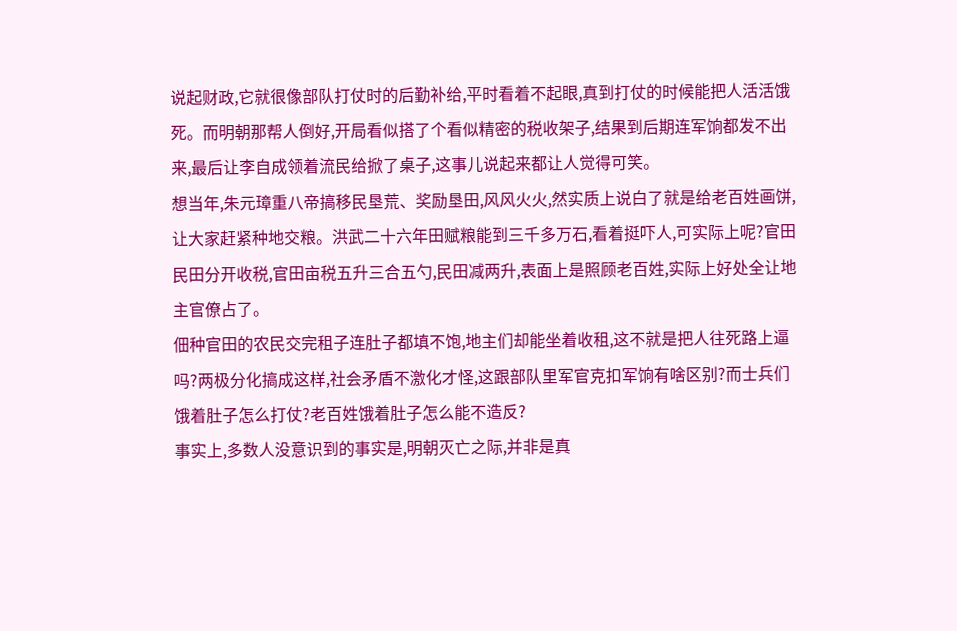说起财政,它就很像部队打仗时的后勤补给,平时看着不起眼,真到打仗的时候能把人活活饿死。而明朝那帮人倒好,开局看似搭了个看似精密的税收架子,结果到后期连军饷都发不出来,最后让李自成领着流民给掀了桌子,这事儿说起来都让人觉得可笑。
想当年,朱元璋重八帝搞移民垦荒、奖励垦田,风风火火,然实质上说白了就是给老百姓画饼,让大家赶紧种地交粮。洪武二十六年田赋粮能到三千多万石,看着挺吓人,可实际上呢?官田民田分开收税,官田亩税五升三合五勺,民田减两升,表面上是照顾老百姓,实际上好处全让地主官僚占了。
佃种官田的农民交完租子连肚子都填不饱,地主们却能坐着收租,这不就是把人往死路上逼吗?两极分化搞成这样,社会矛盾不激化才怪,这跟部队里军官克扣军饷有啥区别?而士兵们饿着肚子怎么打仗?老百姓饿着肚子怎么能不造反?
事实上,多数人没意识到的事实是,明朝灭亡之际,并非是真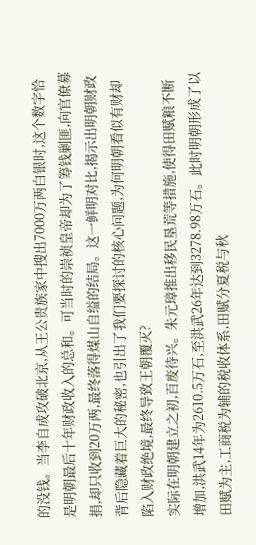的没钱。当李自成攻破北京,从王公贵族家中搜出7000万两白银时,这个数字恰是明朝最后十年财政收入的总和。可当时的崇祯皇帝却为了筹钱剿匪,向官僚募捐,却只收到20万两,最终落得煤山自缢的结局。这一鲜明对比,揭示出明朝财政背后隐藏着巨大的秘密,也引出了我们要探讨的核心问题,为何明朝看似有财却陷入财政绝境,最终导致王朝覆灭?
实际在明朝建立之初,百废待兴。朱元璋推出移民垦荒等措施,使得田赋粮不断增加,洪武14年为2610.5万石,至洪武26年达到3278.98万石。此时明朝形成了以田赋为主,工商税为辅的税收体系,田赋分夏税与秋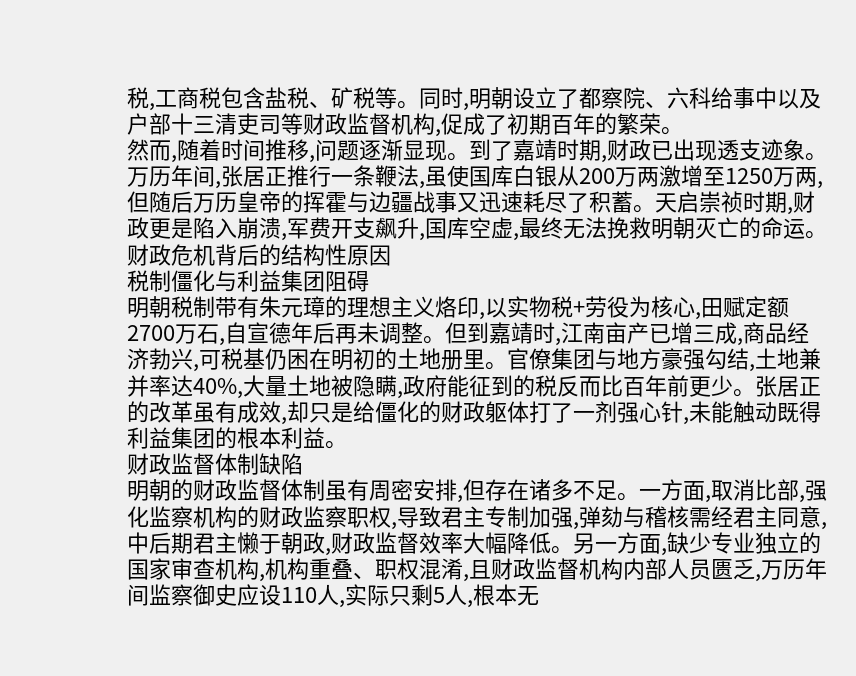税,工商税包含盐税、矿税等。同时,明朝设立了都察院、六科给事中以及户部十三清吏司等财政监督机构,促成了初期百年的繁荣。
然而,随着时间推移,问题逐渐显现。到了嘉靖时期,财政已出现透支迹象。万历年间,张居正推行一条鞭法,虽使国库白银从200万两激增至1250万两,但随后万历皇帝的挥霍与边疆战事又迅速耗尽了积蓄。天启崇祯时期,财政更是陷入崩溃,军费开支飙升,国库空虚,最终无法挽救明朝灭亡的命运。
财政危机背后的结构性原因
税制僵化与利益集团阻碍
明朝税制带有朱元璋的理想主义烙印,以实物税+劳役为核心,田赋定额2700万石,自宣德年后再未调整。但到嘉靖时,江南亩产已增三成,商品经济勃兴,可税基仍困在明初的土地册里。官僚集团与地方豪强勾结,土地兼并率达40%,大量土地被隐瞒,政府能征到的税反而比百年前更少。张居正的改革虽有成效,却只是给僵化的财政躯体打了一剂强心针,未能触动既得利益集团的根本利益。
财政监督体制缺陷
明朝的财政监督体制虽有周密安排,但存在诸多不足。一方面,取消比部,强化监察机构的财政监察职权,导致君主专制加强,弹劾与稽核需经君主同意,中后期君主懒于朝政,财政监督效率大幅降低。另一方面,缺少专业独立的国家审查机构,机构重叠、职权混淆,且财政监督机构内部人员匮乏,万历年间监察御史应设110人,实际只剩5人,根本无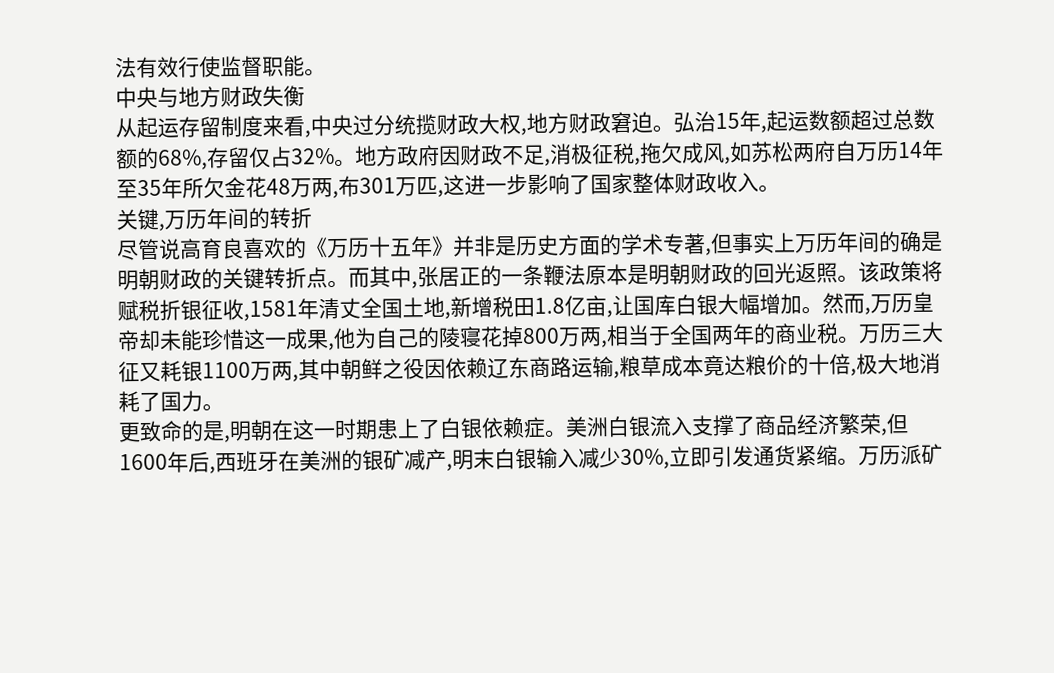法有效行使监督职能。
中央与地方财政失衡
从起运存留制度来看,中央过分统揽财政大权,地方财政窘迫。弘治15年,起运数额超过总数额的68%,存留仅占32%。地方政府因财政不足,消极征税,拖欠成风,如苏松两府自万历14年至35年所欠金花48万两,布301万匹,这进一步影响了国家整体财政收入。
关键,万历年间的转折
尽管说高育良喜欢的《万历十五年》并非是历史方面的学术专著,但事实上万历年间的确是明朝财政的关键转折点。而其中,张居正的一条鞭法原本是明朝财政的回光返照。该政策将赋税折银征收,1581年清丈全国土地,新增税田1.8亿亩,让国库白银大幅增加。然而,万历皇帝却未能珍惜这一成果,他为自己的陵寝花掉800万两,相当于全国两年的商业税。万历三大征又耗银1100万两,其中朝鲜之役因依赖辽东商路运输,粮草成本竟达粮价的十倍,极大地消耗了国力。
更致命的是,明朝在这一时期患上了白银依赖症。美洲白银流入支撑了商品经济繁荣,但1600年后,西班牙在美洲的银矿减产,明末白银输入减少30%,立即引发通货紧缩。万历派矿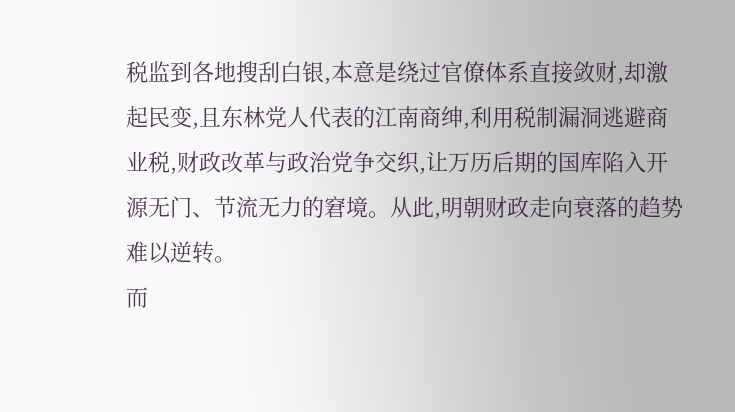税监到各地搜刮白银,本意是绕过官僚体系直接敛财,却激起民变,且东林党人代表的江南商绅,利用税制漏洞逃避商业税,财政改革与政治党争交织,让万历后期的国库陷入开源无门、节流无力的窘境。从此,明朝财政走向衰落的趋势难以逆转。
而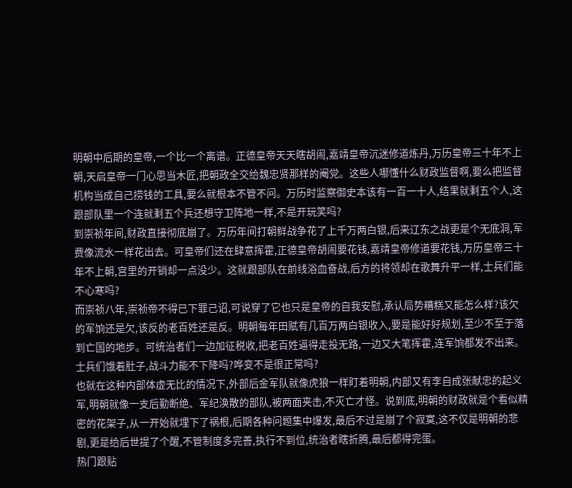明朝中后期的皇帝,一个比一个离谱。正德皇帝天天瞎胡闹,嘉靖皇帝沉迷修道炼丹,万历皇帝三十年不上朝,天启皇帝一门心思当木匠,把朝政全交给魏忠贤那样的阉党。这些人哪懂什么财政监督啊,要么把监督机构当成自己捞钱的工具,要么就根本不管不问。万历时监察御史本该有一百一十人,结果就剩五个人,这跟部队里一个连就剩五个兵还想守卫阵地一样,不是开玩笑吗?
到崇祯年间,财政直接彻底崩了。万历年间打朝鲜战争花了上千万两白银,后来辽东之战更是个无底洞,军费像流水一样花出去。可皇帝们还在肆意挥霍,正德皇帝胡闹要花钱,嘉靖皇帝修道要花钱,万历皇帝三十年不上朝,宫里的开销却一点没少。这就跟部队在前线浴血奋战,后方的将领却在歌舞升平一样,士兵们能不心寒吗?
而崇祯八年,崇祯帝不得已下罪己诏,可说穿了它也只是皇帝的自我安慰,承认局势糟糕又能怎么样?该欠的军饷还是欠,该反的老百姓还是反。明朝每年田赋有几百万两白银收入,要是能好好规划,至少不至于落到亡国的地步。可统治者们一边加征税收,把老百姓逼得走投无路,一边又大笔挥霍,连军饷都发不出来。士兵们饿着肚子,战斗力能不下降吗?哗变不是很正常吗?
也就在这种内部体虚无比的情况下,外部后金军队就像虎狼一样盯着明朝,内部又有李自成张献忠的起义军,明朝就像一支后勤断绝、军纪涣散的部队,被两面夹击,不灭亡才怪。说到底,明朝的财政就是个看似精密的花架子,从一开始就埋下了祸根,后期各种问题集中爆发,最后不过是崩了个寂寞,这不仅是明朝的悲剧,更是给后世提了个醒,不管制度多完善,执行不到位,统治者瞎折腾,最后都得完蛋。
热门跟贴